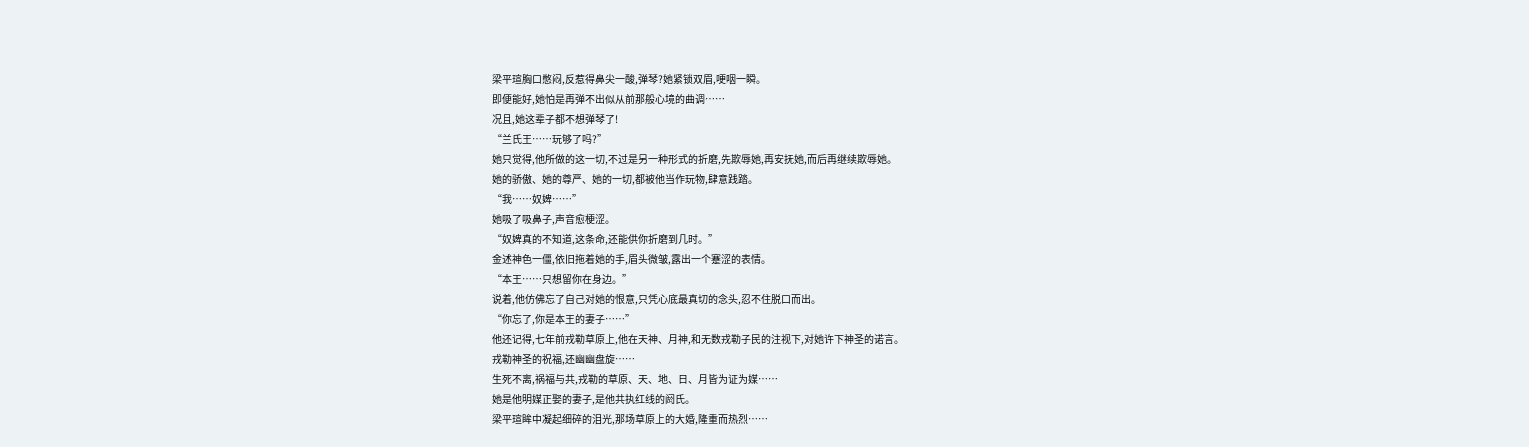梁平瑄胸口憋闷,反惹得鼻尖一酸,弹琴?她紧锁双眉,哽咽一瞬。
即便能好,她怕是再弹不出似从前那般心境的曲调……
况且,她这辈子都不想弹琴了!
“兰氏王……玩够了吗?”
她只觉得,他所做的这一切,不过是另一种形式的折磨,先欺辱她,再安抚她,而后再继续欺辱她。
她的骄傲、她的尊严、她的一切,都被他当作玩物,肆意践踏。
“我……奴婢……”
她吸了吸鼻子,声音愈梗涩。
“奴婢真的不知道,这条命,还能供你折磨到几时。”
金述神色一僵,依旧拖着她的手,眉头微皱,露出一个蹇涩的表情。
“本王……只想留你在身边。”
说着,他仿佛忘了自己对她的恨意,只凭心底最真切的念头,忍不住脱口而出。
“你忘了,你是本王的妻子……”
他还记得,七年前戎勒草原上,他在天神、月神,和无数戎勒子民的注视下,对她许下神圣的诺言。
戎勒神圣的祝福,还幽幽盘旋……
生死不离,祸福与共,戎勒的草原、天、地、日、月皆为证为媒……
她是他明媒正娶的妻子,是他共执红线的阏氏。
梁平瑄眸中凝起细碎的泪光,那场草原上的大婚,隆重而热烈……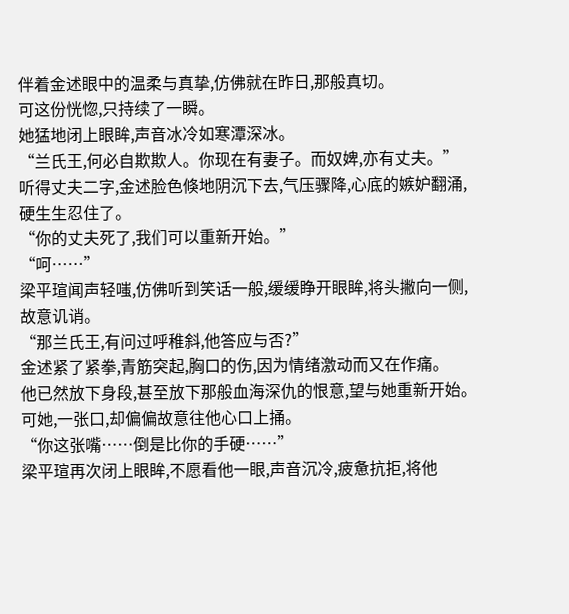伴着金述眼中的温柔与真挚,仿佛就在昨日,那般真切。
可这份恍惚,只持续了一瞬。
她猛地闭上眼眸,声音冰冷如寒潭深冰。
“兰氏王,何必自欺欺人。你现在有妻子。而奴婢,亦有丈夫。”
听得丈夫二字,金述脸色倏地阴沉下去,气压骤降,心底的嫉妒翻涌,硬生生忍住了。
“你的丈夫死了,我们可以重新开始。”
“呵……”
梁平瑄闻声轻嗤,仿佛听到笑话一般,缓缓睁开眼眸,将头撇向一侧,故意讥诮。
“那兰氏王,有问过呼稚斜,他答应与否?”
金述紧了紧拳,青筋突起,胸口的伤,因为情绪激动而又在作痛。
他已然放下身段,甚至放下那般血海深仇的恨意,望与她重新开始。
可她,一张口,却偏偏故意往他心口上捅。
“你这张嘴……倒是比你的手硬……”
梁平瑄再次闭上眼眸,不愿看他一眼,声音沉冷,疲惫抗拒,将他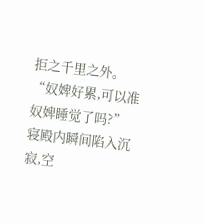拒之千里之外。
“奴婢好累,可以准奴婢睡觉了吗?”
寝殿内瞬间陷入沉寂,空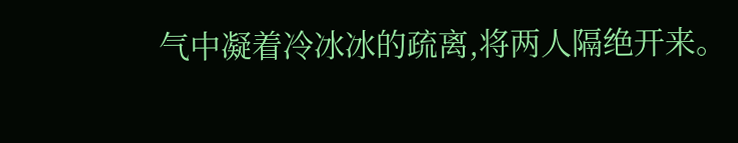气中凝着冷冰冰的疏离,将两人隔绝开来。